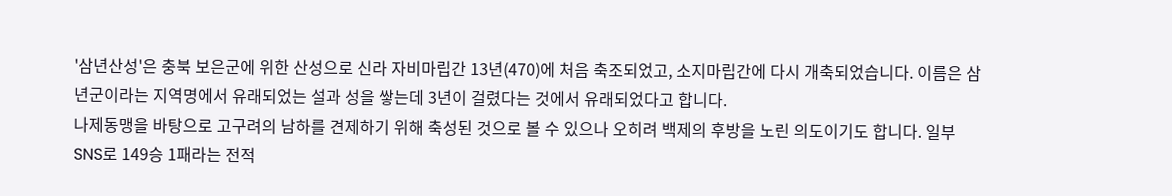'삼년산성'은 충북 보은군에 위한 산성으로 신라 자비마립간 13년(470)에 처음 축조되었고, 소지마립간에 다시 개축되었습니다. 이름은 삼년군이라는 지역명에서 유래되었는 설과 성을 쌓는데 3년이 걸렸다는 것에서 유래되었다고 합니다.
나제동맹을 바탕으로 고구려의 남하를 견제하기 위해 축성된 것으로 볼 수 있으나 오히려 백제의 후방을 노린 의도이기도 합니다. 일부 SNS로 149승 1패라는 전적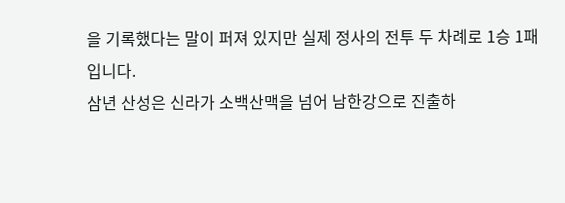을 기록했다는 말이 퍼져 있지만 실제 정사의 전투 두 차례로 1승 1패입니다.
삼년 산성은 신라가 소백산맥을 넘어 남한강으로 진출하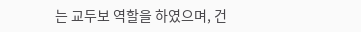는 교두보 역할을 하였으며, 건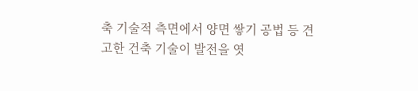축 기술적 측면에서 양면 쌓기 공법 등 견고한 건축 기술이 발전을 엿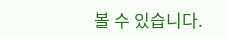볼 수 있습니다.